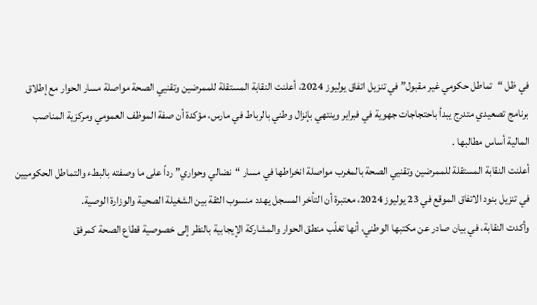في ظل “تماطل حكومي غير مقبول” في تنزيل اتفاق يوليوز 2024، أعلنت النقابة المستقلة للممرضين وتقنيي الصحة مواصلة مسار الحوار مع إطلاق برنامج تصعيدي متدرج يبدأ باحتجاجات جهوية في فبراير وينتهي بإنزال وطني بالرباط في مارس، مؤكدة أن صفة الموظف العمومي ومركزية المناصب المالية أساس مطالبها .
أعلنت النقابة المستقلة للممرضين وتقنيي الصحة بالمغرب مواصلة انخراطها في مسار “نضالي وحواري” رداً على ما وصفته بالبطء والتماطل الحكوميين في تنزيل بنود الاتفاق الموقع في 23 يوليوز 2024، معتبرة أن التأخر المسجل يهدد منسوب الثقة بين الشغيلة الصحية والوزارة الوصية.
وأكدت النقابة، في بيان صادر عن مكتبها الوطني، أنها تغلّب منطق الحوار والمشاركة الإيجابية بالنظر إلى خصوصية قطاع الصحة كمرفق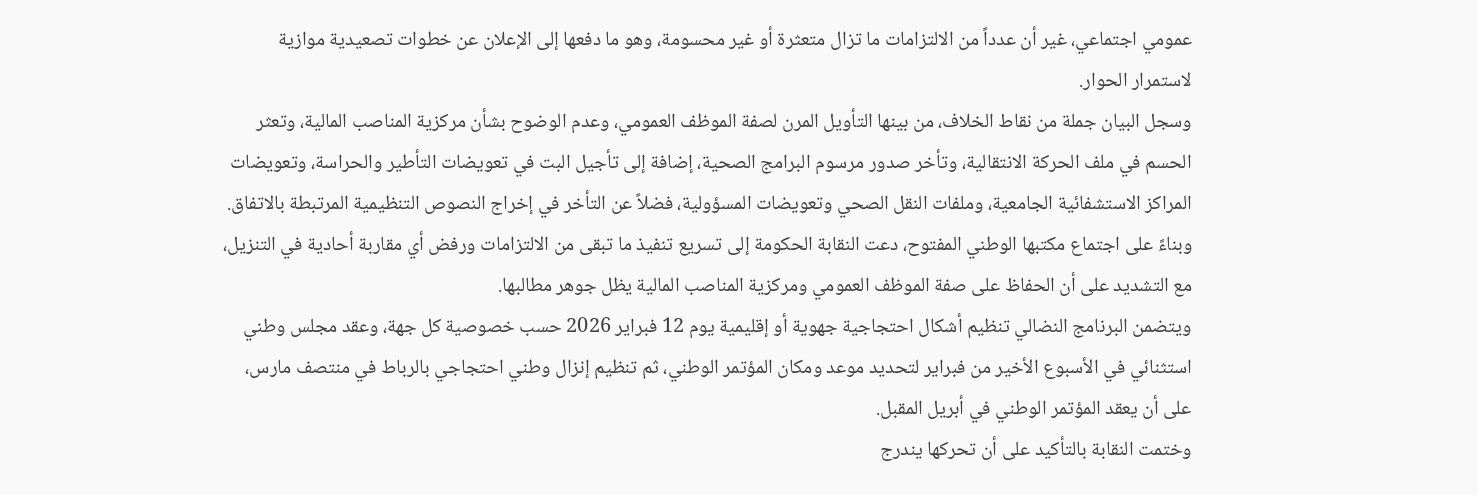عمومي اجتماعي، غير أن عدداً من الالتزامات ما تزال متعثرة أو غير محسومة، وهو ما دفعها إلى الإعلان عن خطوات تصعيدية موازية لاستمرار الحوار.
وسجل البيان جملة من نقاط الخلاف، من بينها التأويل المرن لصفة الموظف العمومي، وعدم الوضوح بشأن مركزية المناصب المالية، وتعثر الحسم في ملف الحركة الانتقالية، وتأخر صدور مرسوم البرامج الصحية، إضافة إلى تأجيل البت في تعويضات التأطير والحراسة، وتعويضات المراكز الاستشفائية الجامعية، وملفات النقل الصحي وتعويضات المسؤولية، فضلاً عن التأخر في إخراج النصوص التنظيمية المرتبطة بالاتفاق.
وبناءً على اجتماع مكتبها الوطني المفتوح، دعت النقابة الحكومة إلى تسريع تنفيذ ما تبقى من الالتزامات ورفض أي مقاربة أحادية في التنزيل، مع التشديد على أن الحفاظ على صفة الموظف العمومي ومركزية المناصب المالية يظل جوهر مطالبها.
ويتضمن البرنامج النضالي تنظيم أشكال احتجاجية جهوية أو إقليمية يوم 12 فبراير 2026 حسب خصوصية كل جهة، وعقد مجلس وطني استثنائي في الأسبوع الأخير من فبراير لتحديد موعد ومكان المؤتمر الوطني، ثم تنظيم إنزال وطني احتجاجي بالرباط في منتصف مارس، على أن يعقد المؤتمر الوطني في أبريل المقبل.
وختمت النقابة بالتأكيد على أن تحركها يندرج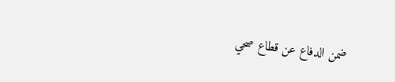ضمن الدفاع عن قطاع صحي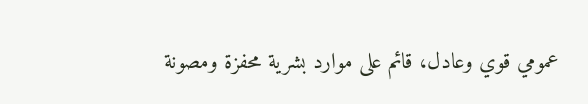عمومي قوي وعادل، قائم على موارد بشرية محفزة ومصونة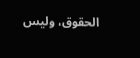الحقوق، وليس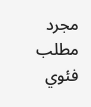مجرد مطلب فئوي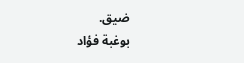ضيق.
بوغبة فؤاد